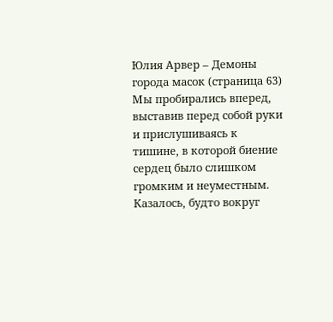Юлия Арвер – Демоны города масок (страница 63)
Мы пробирались вперед, выставив перед собой руки и прислушиваясь к тишине, в которой биение сердец было слишком громким и неуместным. Казалось, будто вокруг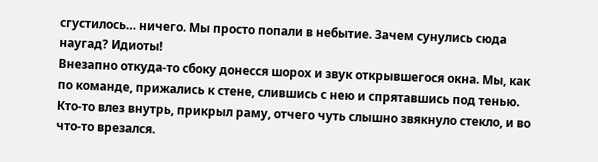сгустилось… ничего. Мы просто попали в небытие. Зачем сунулись сюда наугад? Идиоты!
Внезапно откуда-то сбоку донесся шорох и звук открывшегося окна. Мы, как по команде, прижались к стене, слившись с нею и спрятавшись под тенью. Кто-то влез внутрь, прикрыл раму, отчего чуть слышно звякнуло стекло, и во что-то врезался.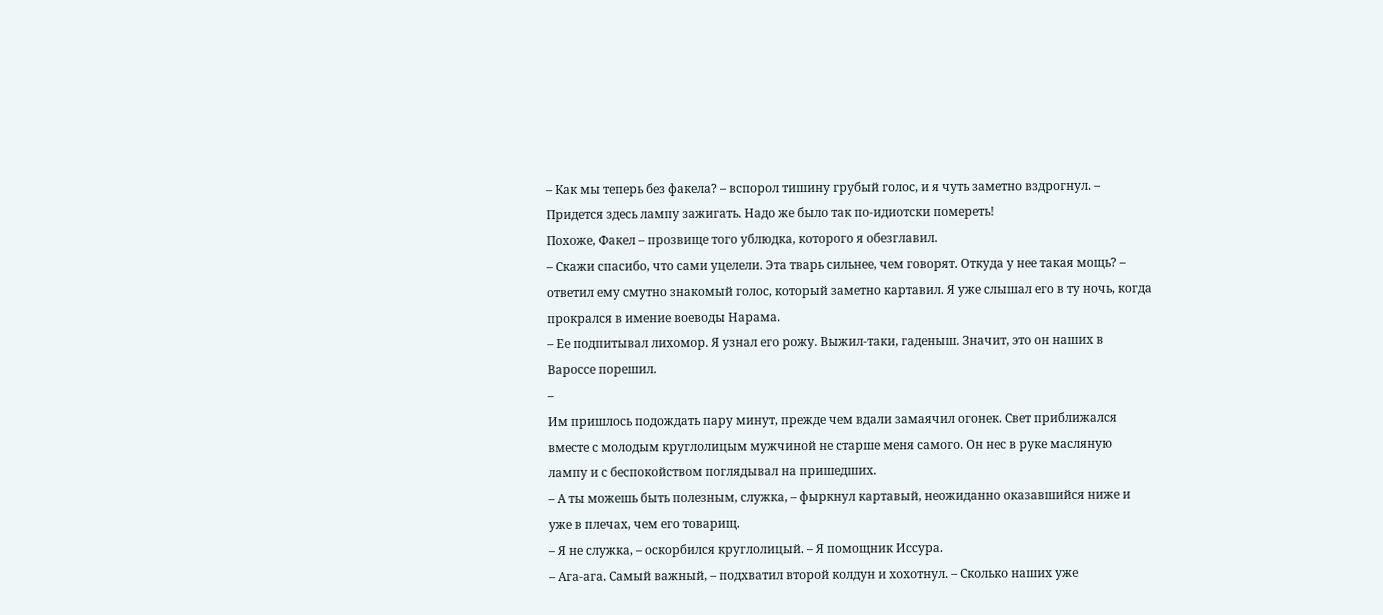– Как мы теперь без факела? – вспорол тишину грубый голос, и я чуть заметно вздрогнул. – Придется здесь лампу зажигать. Надо же было так по-идиотски помереть!
Похоже, Факел – прозвище того ублюдка, которого я обезглавил.
– Скажи спасибо, что сами уцелели. Эта тварь сильнее, чем говорят. Откуда у нее такая мощь? – ответил ему смутно знакомый голос, который заметно картавил. Я уже слышал его в ту ночь, когда прокрался в имение воеводы Нарама.
– Ее подпитывал лихомор. Я узнал его рожу. Выжил-таки, гаденыш. Значит, это он наших в Вароссе порешил.
–
Им пришлось подождать пару минут, прежде чем вдали замаячил огонек. Свет приближался вместе с молодым круглолицым мужчиной не старше меня самого. Он нес в руке масляную лампу и с беспокойством поглядывал на пришедших.
– А ты можешь быть полезным, служка, – фыркнул картавый, неожиданно оказавшийся ниже и уже в плечах, чем его товарищ.
– Я не служка, – оскорбился круглолицый. – Я помощник Иссура.
– Ага-ага. Самый важный, – подхватил второй колдун и хохотнул. – Сколько наших уже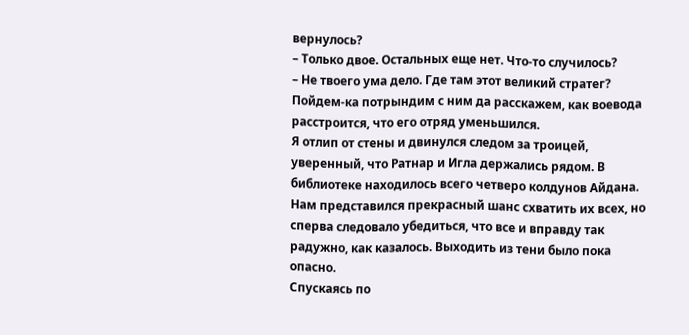вернулось?
– Только двое. Остальных еще нет. Что-то случилось?
– Не твоего ума дело. Где там этот великий стратег? Пойдем-ка потрындим с ним да расскажем, как воевода расстроится, что его отряд уменьшился.
Я отлип от стены и двинулся следом за троицей, уверенный, что Ратнар и Игла держались рядом. В библиотеке находилось всего четверо колдунов Айдана. Нам представился прекрасный шанс схватить их всех, но сперва следовало убедиться, что все и вправду так радужно, как казалось. Выходить из тени было пока опасно.
Спускаясь по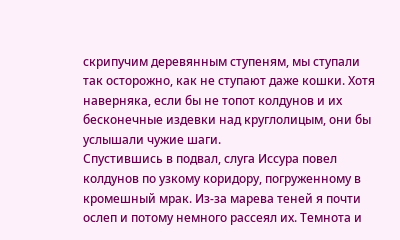скрипучим деревянным ступеням, мы ступали так осторожно, как не ступают даже кошки. Хотя наверняка, если бы не топот колдунов и их бесконечные издевки над круглолицым, они бы услышали чужие шаги.
Спустившись в подвал, слуга Иссура повел колдунов по узкому коридору, погруженному в кромешный мрак. Из-за марева теней я почти ослеп и потому немного рассеял их. Темнота и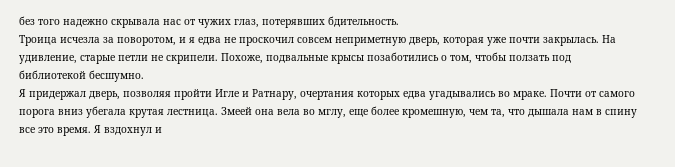без того надежно скрывала нас от чужих глаз, потерявших бдительность.
Троица исчезла за поворотом, и я едва не проскочил совсем неприметную дверь, которая уже почти закрылась. На удивление, старые петли не скрипели. Похоже, подвальные крысы позаботились о том, чтобы ползать под библиотекой бесшумно.
Я придержал дверь, позволяя пройти Игле и Ратнару, очертания которых едва угадывались во мраке. Почти от самого порога вниз убегала крутая лестница. Змеей она вела во мглу, еще более кромешную, чем та, что дышала нам в спину все это время. Я вздохнул и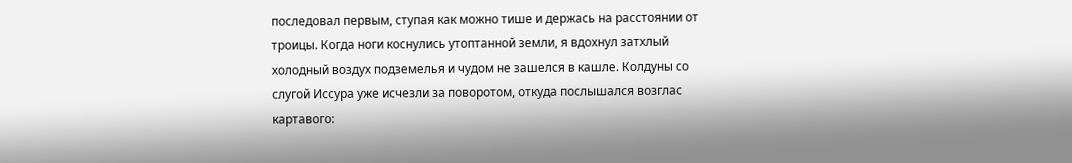последовал первым, ступая как можно тише и держась на расстоянии от троицы. Когда ноги коснулись утоптанной земли, я вдохнул затхлый холодный воздух подземелья и чудом не зашелся в кашле. Колдуны со слугой Иссура уже исчезли за поворотом, откуда послышался возглас картавого: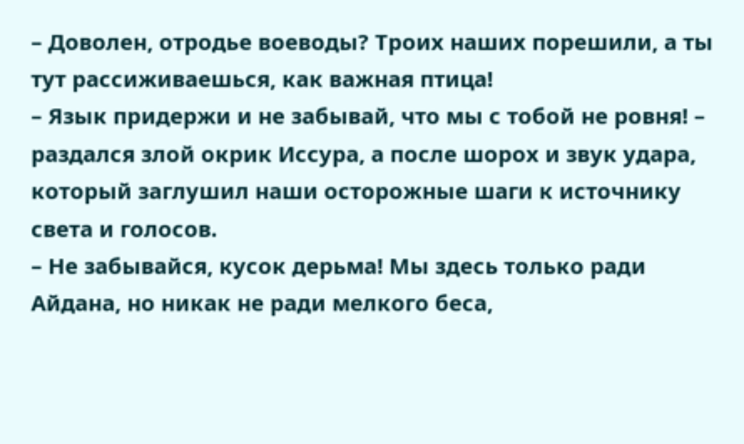– Доволен, отродье воеводы? Троих наших порешили, а ты тут рассиживаешься, как важная птица!
– Язык придержи и не забывай, что мы с тобой не ровня! – раздался злой окрик Иссура, а после шорох и звук удара, который заглушил наши осторожные шаги к источнику света и голосов.
– Не забывайся, кусок дерьма! Мы здесь только ради Айдана, но никак не ради мелкого беса,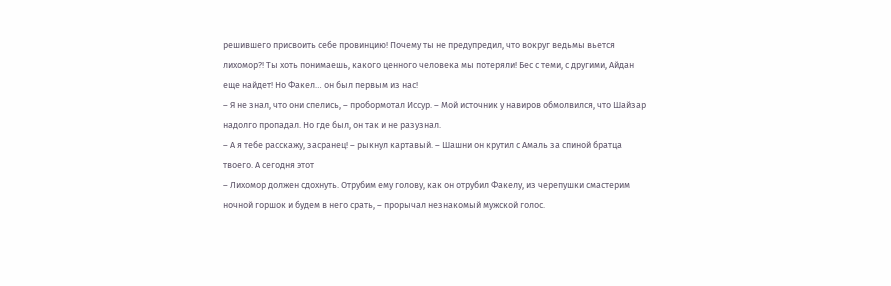решившего присвоить себе провинцию! Почему ты не предупредил, что вокруг ведьмы вьется лихомор?! Ты хоть понимаешь, какого ценного человека мы потеряли! Бес с теми, с другими, Айдан еще найдет! Но Факел… он был первым из нас!
– Я не знал, что они спелись, – пробормотал Иссур. – Мой источник у навиров обмолвился, что Шайзар надолго пропадал. Но где был, он так и не разузнал.
– А я тебе расскажу, засранец! – рыкнул картавый. – Шашни он крутил с Амаль за спиной братца твоего. А сегодня этот
– Лихомор должен сдохнуть. Отрубим ему голову, как он отрубил Факелу, из черепушки смастерим ночной горшок и будем в него срать, – прорычал незнакомый мужской голос.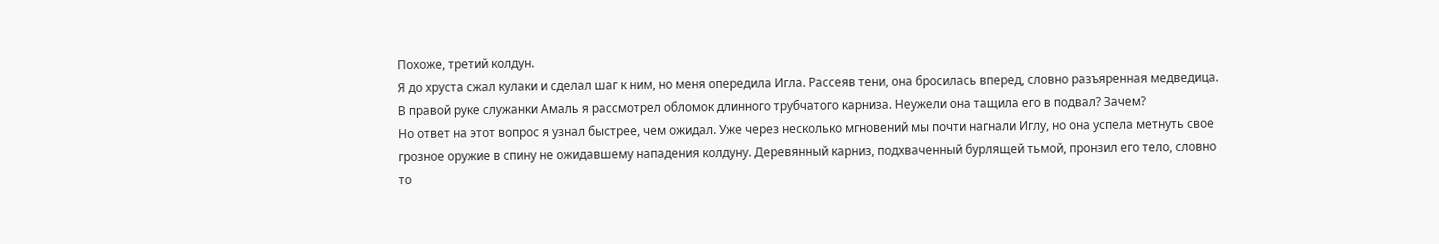Похоже, третий колдун.
Я до хруста сжал кулаки и сделал шаг к ним, но меня опередила Игла. Рассеяв тени, она бросилась вперед, словно разъяренная медведица. В правой руке служанки Амаль я рассмотрел обломок длинного трубчатого карниза. Неужели она тащила его в подвал? Зачем?
Но ответ на этот вопрос я узнал быстрее, чем ожидал. Уже через несколько мгновений мы почти нагнали Иглу, но она успела метнуть свое грозное оружие в спину не ожидавшему нападения колдуну. Деревянный карниз, подхваченный бурлящей тьмой, пронзил его тело, словно то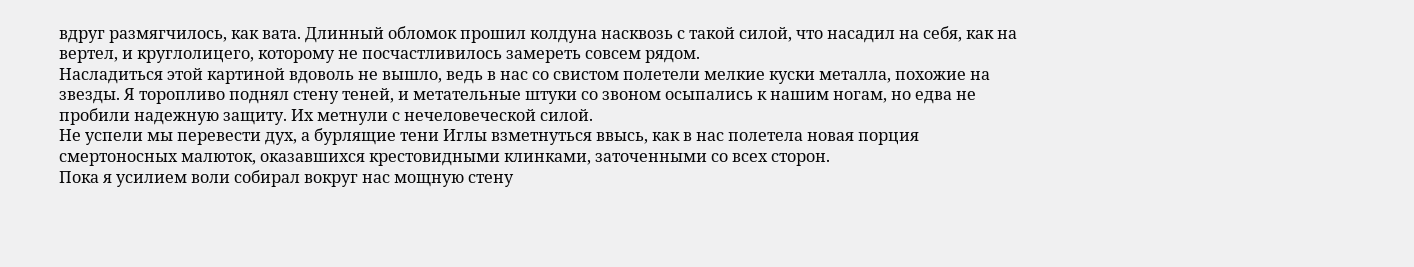вдруг размягчилось, как вата. Длинный обломок прошил колдуна насквозь с такой силой, что насадил на себя, как на вертел, и круглолицего, которому не посчастливилось замереть совсем рядом.
Насладиться этой картиной вдоволь не вышло, ведь в нас со свистом полетели мелкие куски металла, похожие на звезды. Я торопливо поднял стену теней, и метательные штуки со звоном осыпались к нашим ногам, но едва не пробили надежную защиту. Их метнули с нечеловеческой силой.
Не успели мы перевести дух, а бурлящие тени Иглы взметнуться ввысь, как в нас полетела новая порция смертоносных малюток, оказавшихся крестовидными клинками, заточенными со всех сторон.
Пока я усилием воли собирал вокруг нас мощную стену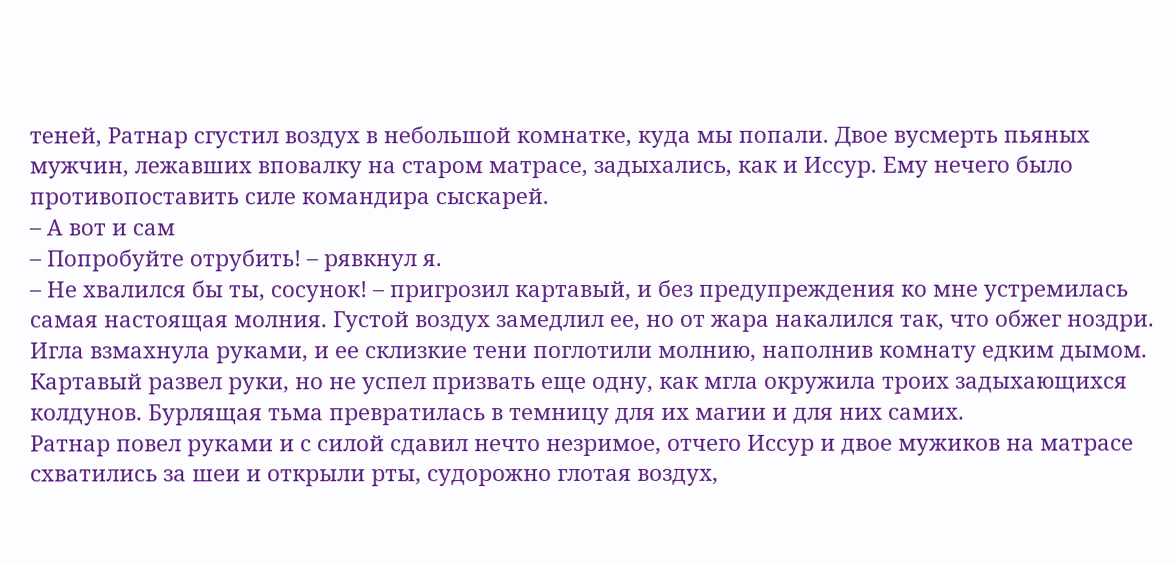теней, Ратнар сгустил воздух в небольшой комнатке, куда мы попали. Двое вусмерть пьяных мужчин, лежавших вповалку на старом матрасе, задыхались, как и Иссур. Ему нечего было противопоставить силе командира сыскарей.
– А вот и сам
– Попробуйте отрубить! – рявкнул я.
– Не хвалился бы ты, сосунок! – пригрозил картавый, и без предупреждения ко мне устремилась самая настоящая молния. Густой воздух замедлил ее, но от жара накалился так, что обжег ноздри.
Игла взмахнула руками, и ее склизкие тени поглотили молнию, наполнив комнату едким дымом. Картавый развел руки, но не успел призвать еще одну, как мгла окружила троих задыхающихся колдунов. Бурлящая тьма превратилась в темницу для их магии и для них самих.
Ратнар повел руками и с силой сдавил нечто незримое, отчего Иссур и двое мужиков на матрасе схватились за шеи и открыли рты, судорожно глотая воздух,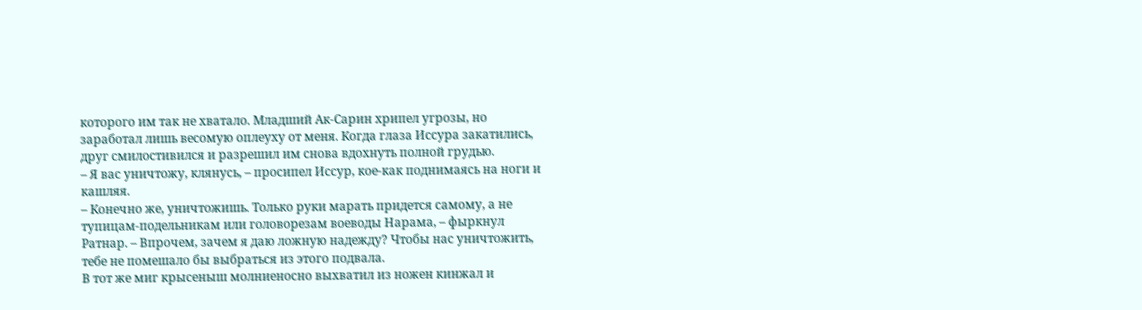которого им так не хватало. Младший Ак-Сарин хрипел угрозы, но заработал лишь весомую оплеуху от меня. Когда глаза Иссура закатились, друг смилостивился и разрешил им снова вдохнуть полной грудью.
– Я вас уничтожу, клянусь, – просипел Иссур, кое-как поднимаясь на ноги и кашляя.
– Конечно же, уничтожишь. Только руки марать придется самому, а не тупицам-подельникам или головорезам воеводы Нарама, – фыркнул Ратнар. – Впрочем, зачем я даю ложную надежду? Чтобы нас уничтожить, тебе не помешало бы выбраться из этого подвала.
В тот же миг крысеныш молниеносно выхватил из ножен кинжал и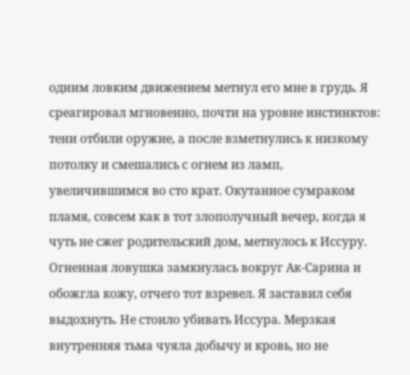одним ловким движением метнул его мне в грудь. Я среагировал мгновенно, почти на уровне инстинктов: тени отбили оружие, а после взметнулись к низкому потолку и смешались с огнем из ламп, увеличившимся во сто крат. Окутанное сумраком пламя, совсем как в тот злополучный вечер, когда я чуть не сжег родительский дом, метнулось к Иссуру. Огненная ловушка замкнулась вокруг Ак-Сарина и обожгла кожу, отчего тот взревел. Я заставил себя выдохнуть. Не стоило убивать Иссура. Мерзкая внутренняя тьма чуяла добычу и кровь, но не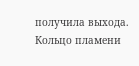получила выхода. Кольцо пламени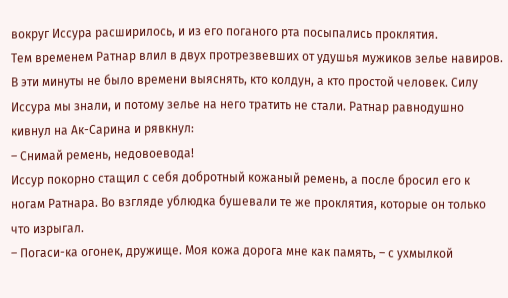вокруг Иссура расширилось, и из его поганого рта посыпались проклятия.
Тем временем Ратнар влил в двух протрезвевших от удушья мужиков зелье навиров. В эти минуты не было времени выяснять, кто колдун, а кто простой человек. Силу Иссура мы знали, и потому зелье на него тратить не стали. Ратнар равнодушно кивнул на Ак-Сарина и рявкнул:
– Снимай ремень, недовоевода!
Иссур покорно стащил с себя добротный кожаный ремень, а после бросил его к ногам Ратнара. Во взгляде ублюдка бушевали те же проклятия, которые он только что изрыгал.
– Погаси-ка огонек, дружище. Моя кожа дорога мне как память, – с ухмылкой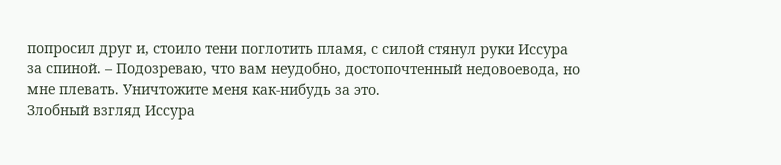попросил друг и, стоило тени поглотить пламя, с силой стянул руки Иссура за спиной. – Подозреваю, что вам неудобно, достопочтенный недовоевода, но мне плевать. Уничтожите меня как-нибудь за это.
Злобный взгляд Иссура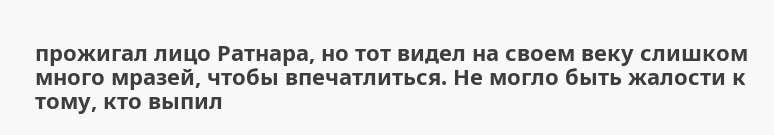прожигал лицо Ратнара, но тот видел на своем веку слишком много мразей, чтобы впечатлиться. Не могло быть жалости к тому, кто выпил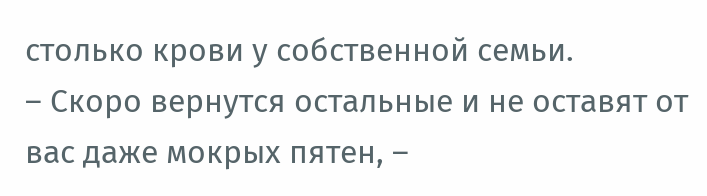столько крови у собственной семьи.
– Скоро вернутся остальные и не оставят от вас даже мокрых пятен, –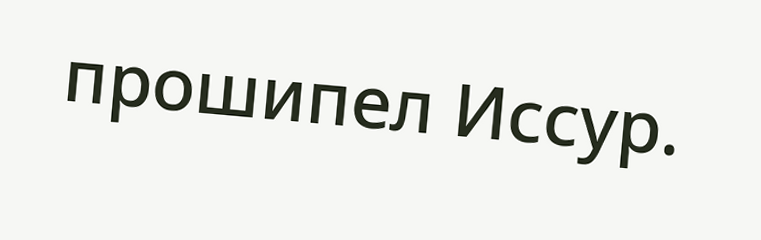прошипел Иссур.